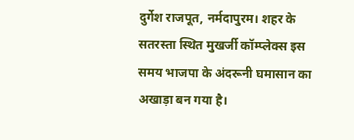दुर्गेश राजपूत, नर्मदापुरम। शहर के सतरस्ता स्थित मुखर्जी कॉम्प्लेक्स इस समय भाजपा के अंदरूनी घमासान का अखाड़ा बन गया है।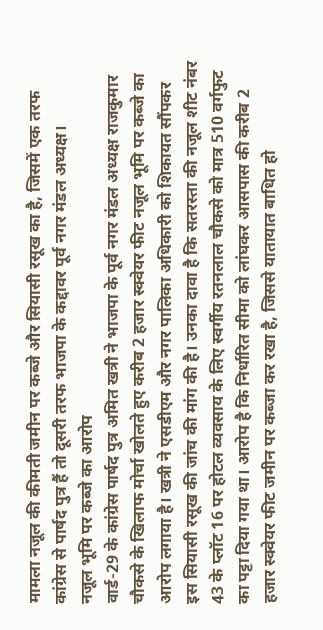मामला नजूल की कीमती जमीन पर कब्जे और सियासी रसूख का है, जिसमें एक तरफ कांग्रेस से पार्षद पुत्र हैं तो दूसरी तरफ भाजपा के कद्दावर पूर्व नगर मंडल अध्यक्ष।
नजूल भूमि पर कब्जे का आरोप
वार्ड-29 के कांग्रेस पार्षद पुत्र अमित खत्री ने भाजपा के पूर्व नगर मंडल अध्यक्ष राजकुमार चौकसे के खिलाफ मोर्चा खोलते हुए करीब 2 हजार स्क्वेयर फीट नजूल भूमि पर कब्जे का आरोप लगाया है। खत्री ने एसडीएम और नगर पालिका अधिकारी को शिकायत सौंपकर इस सियासी रसूख की जांच की मांग की है। उनका दावा है कि सतरस्ता की नजूल शीट नंबर 43 के प्लॉट 16 पर होटल व्यवसाय के लिए स्वर्गीय रतनलाल चौकसे को मात्र 510 वर्गफुट का पट्टा दिया गया था। आरोप है कि निर्धारित सीमा को लांघकर आसपास की करीब 2 हजार स्क्वेयर फीट जमीन पर कब्जा कर रखा है, जिससे यातायात बाधित हो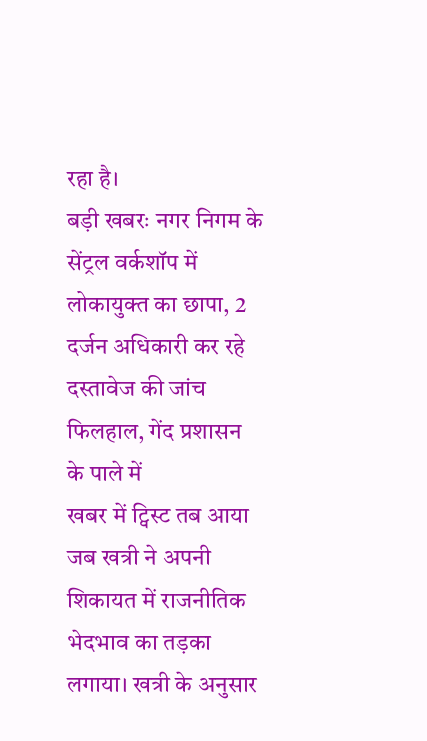रहा है।
बड़ी खबरः नगर निगम के सेंट्रल वर्कशॉप में लोकायुक्त का छापा, 2 दर्जन अधिकारी कर रहे दस्तावेज की जांच
फिलहाल, गेंद प्रशासन के पाले में
खबर में ट्विस्ट तब आया जब खत्री ने अपनी शिकायत में राजनीतिक भेदभाव का तड़का लगाया। खत्री के अनुसार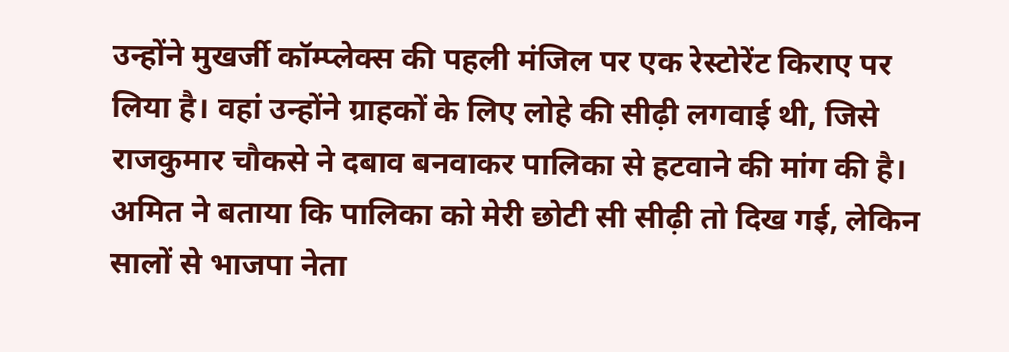उन्होंने मुखर्जी कॉम्प्लेक्स की पहली मंजिल पर एक रेस्टोरेंट किराए पर लिया है। वहां उन्होंने ग्राहकों के लिए लोहे की सीढ़ी लगवाई थी, जिसे राजकुमार चौकसे ने दबाव बनवाकर पालिका से हटवाने की मांग की है। अमित ने बताया कि पालिका को मेरी छोटी सी सीढ़ी तो दिख गई, लेकिन सालों से भाजपा नेता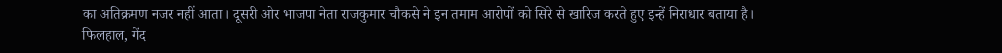का अतिक्रमण नजर नहीं आता। दूसरी ओर भाजपा नेता राजकुमार चौकसे ने इन तमाम आरोपों को सिरे से खारिज करते हुए इन्हें निराधार बताया है। फिलहाल, गेंद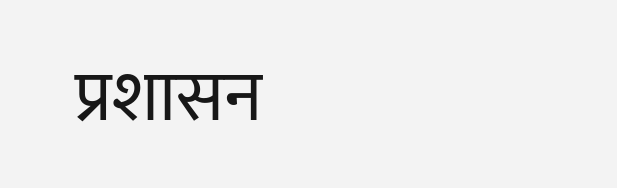प्रशासन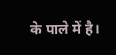के पाले में है।